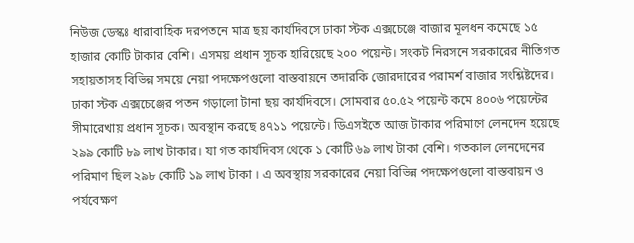নিউজ ডেস্কঃ ধারাবাহিক দরপতনে মাত্র ছয় কার্যদিবসে ঢাকা স্টক এক্সচেঞ্জে বাজার মূলধন কমেছে ১৫ হাজার কোটি টাকার বেশি। এসময় প্রধান সূচক হারিয়েছে ২০০ পয়েন্ট। সংকট নিরসনে সরকারের নীতিগত সহায়তাসহ বিভিন্ন সময়ে নেয়া পদক্ষেপগুলো বাস্তবায়নে তদারকি জোরদারের পরামর্শ বাজার সংশ্লিষ্টদের। ঢাকা স্টক এক্সচেঞ্জের পতন গড়ালো টানা ছয় কার্যদিবসে। সোমবার ৫০.৫২ পয়েন্ট কমে ৪০০৬ পয়েন্টের সীমারেখায় প্রধান সূচক। অবস্থান করছে ৪৭১১ পয়েন্টে। ডিএসইতে আজ টাকার পরিমাণে লেনদেন হয়েছে ২৯৯ কোটি ৮৯ লাখ টাকার। যা গত কার্যদিবস থেকে ১ কোটি ৬৯ লাখ টাকা বেশি। গতকাল লেনদেনের পরিমাণ ছিল ২৯৮ কোটি ১৯ লাখ টাকা । এ অবস্থায় সরকারের নেয়া বিভিন্ন পদক্ষেপগুলো বাস্তবায়ন ও পর্যবেক্ষণ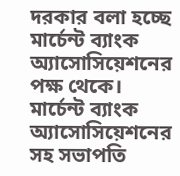দরকার বলা হচ্ছে মার্চেন্ট ব্যাংক অ্যাসোসিয়েশনের পক্ষ থেকে।
মার্চেন্ট ব্যাংক অ্যাসোসিয়েশনের সহ সভাপতি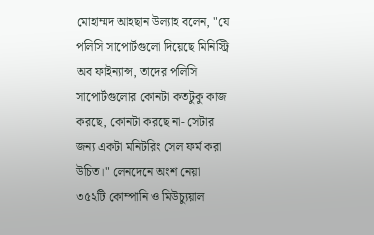মোহাম্মদ আহছান উল্যাহ বলেন, "যে পলিসি সাপোর্টগুলো দিয়েছে মিনিস্ট্রি অব ফাইন্যান্স, তাদের পলিসি সাপোর্টগুলোর কোনটা কতটুকু কাজ করছে, কোনটা করছে না- সেটার জন্য একটা মনিটরিং সেল ফর্ম করা উচিত।" লেনদেনে অংশ নেয়া ৩৫২টি কোম্পানি ও মিউচ্যুয়াল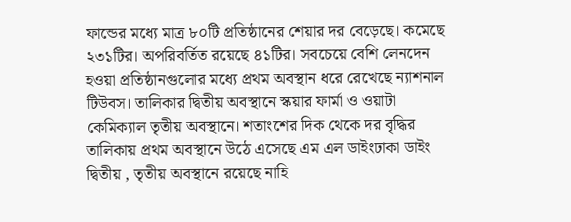ফান্ডের মধ্যে মাত্র ৮০টি প্রতিষ্ঠানের শেয়ার দর বেড়েছে। কমেছে ২৩১টির। অপরিবর্তিত রয়েছে ৪১টির। সবচেয়ে বেশি লেনদেন হওয়া প্রতিষ্ঠানগুলোর মধ্যে প্রথম অবস্থান ধরে রেখেছে ন্যাশনাল টিউবস। তালিকার দ্বিতীয় অবস্থানে স্কয়ার ফার্মা ও ওয়াটা কেমিক্যাল তৃতীয় অবস্থানে। শতাংশের দিক থেকে দর বৃদ্ধির তালিকায় প্রথম অবস্থানে উঠে এসেছে এম এল ডাইংঢাকা ডাইং দ্বিতীয় , তৃতীয় অবস্থানে রয়েছে নাহি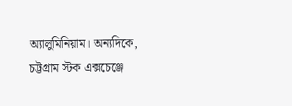অ্যালুমিনিয়াম। অন্যদিকে, চট্টগ্রাম স্টক এক্সচেঞ্জে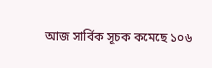আজ সার্বিক সূচক কমেছে ১০৬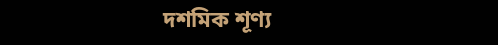দশমিক শূণ্য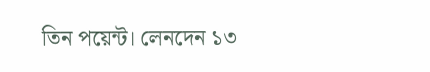তিন পয়েন্ট। লেনদেন ১৩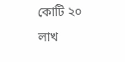কোটি ২০ লাখ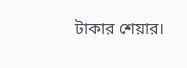টাকার শেয়ার।